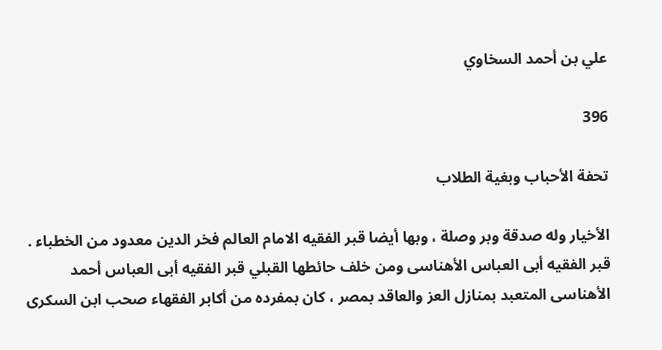علي بن أحمد السخاوي

396

تحفة الأحباب وبغية الطلاب

الأخيار وله صدقة وبر وصلة ، وبها أيضا قبر الفقيه الامام العالم فخر الدين معدود من الخطباء . قبر الفقيه أبى العباس الأهناسى ومن خلف حائطها القبلي قبر الفقيه أبى العباس أحمد الأهناسى المتعبد بمنازل العز والعاقد بمصر ، كان بمفرده من أكابر الفقهاء صحب ابن السكرى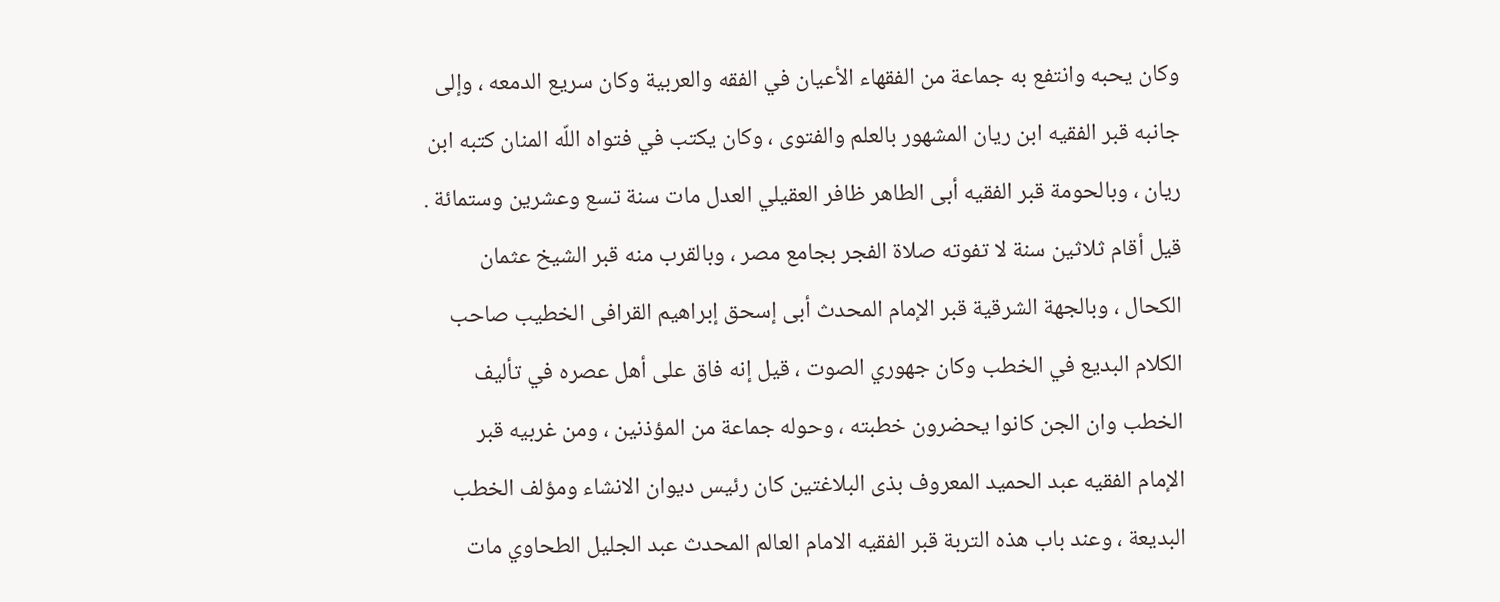وكان يحبه وانتفع به جماعة من الفقهاء الأعيان في الفقه والعربية وكان سريع الدمعه ، وإلى جانبه قبر الفقيه ابن ريان المشهور بالعلم والفتوى ، وكان يكتب في فتواه اللّه المنان كتبه ابن ريان ، وبالحومة قبر الفقيه أبى الطاهر ظافر العقيلي العدل مات سنة تسع وعشرين وستمائة . قيل أقام ثلاثين سنة لا تفوته صلاة الفجر بجامع مصر ، وبالقرب منه قبر الشيخ عثمان الكحال ، وبالجهة الشرقية قبر الإمام المحدث أبى إسحق إبراهيم القرافى الخطيب صاحب الكلام البديع في الخطب وكان جهوري الصوت ، قيل إنه فاق على أهل عصره في تأليف الخطب وان الجن كانوا يحضرون خطبته ، وحوله جماعة من المؤذنين ، ومن غربيه قبر الإمام الفقيه عبد الحميد المعروف بذى البلاغتين كان رئيس ديوان الانشاء ومؤلف الخطب البديعة ، وعند باب هذه التربة قبر الفقيه الامام العالم المحدث عبد الجليل الطحاوي مات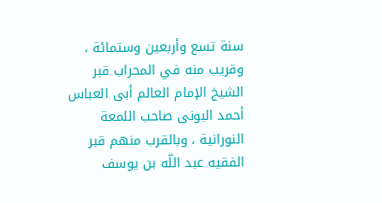سنة تسع وأربعين وستمائة ، وقريب منه في المحراب قبر الشيخ الإمام العالم أبى العباس أحمد البونى صاحب اللمعة النورانية ، وبالقرب منهم قبر الفقيه عبد اللّه بن يوسف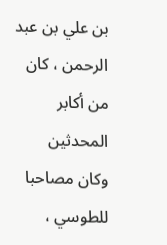بن علي بن عبد الرحمن ، كان من أكابر المحدثين وكان مصاحبا للطوسي ،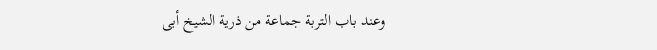وعند باب التربة جماعة من ذرية الشيخ أبى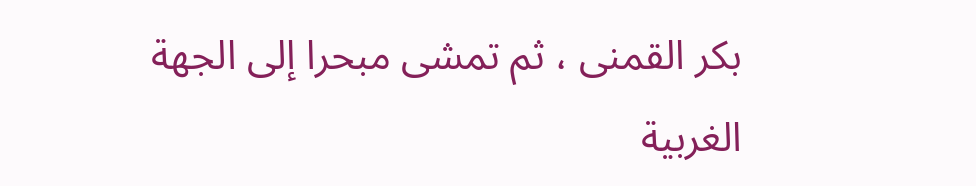بكر القمنى ، ثم تمشى مبحرا إلى الجهة الغربية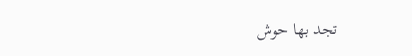تجد بها حوش